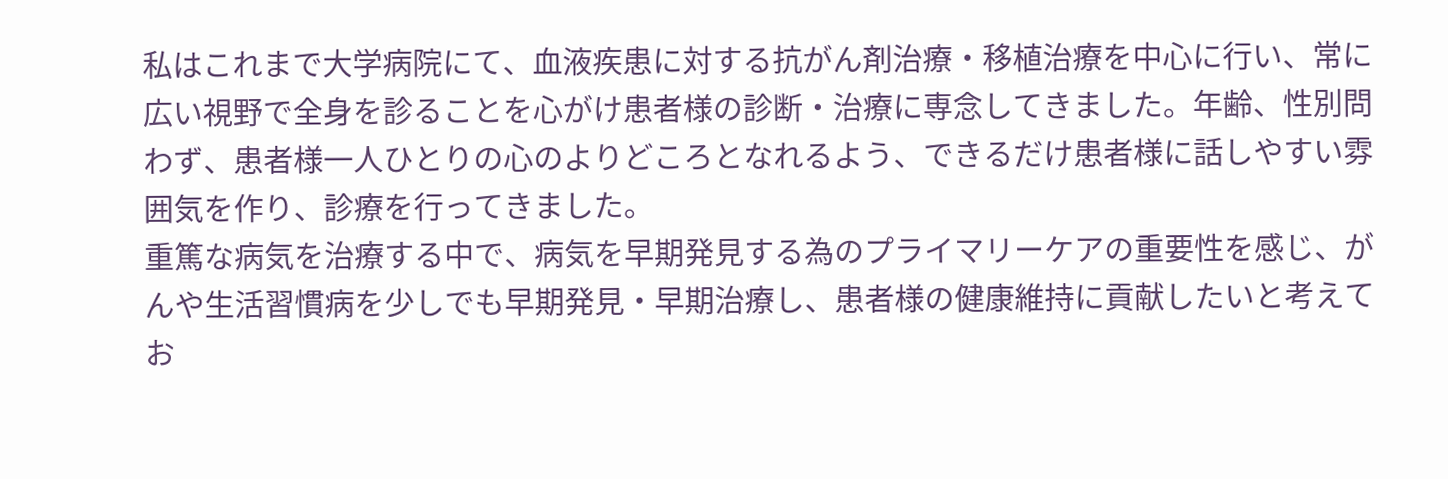私はこれまで大学病院にて、血液疾患に対する抗がん剤治療・移植治療を中心に行い、常に広い視野で全身を診ることを心がけ患者様の診断・治療に専念してきました。年齢、性別問わず、患者様一人ひとりの心のよりどころとなれるよう、できるだけ患者様に話しやすい雰囲気を作り、診療を行ってきました。
重篤な病気を治療する中で、病気を早期発見する為のプライマリーケアの重要性を感じ、がんや生活習慣病を少しでも早期発見・早期治療し、患者様の健康維持に貢献したいと考えてお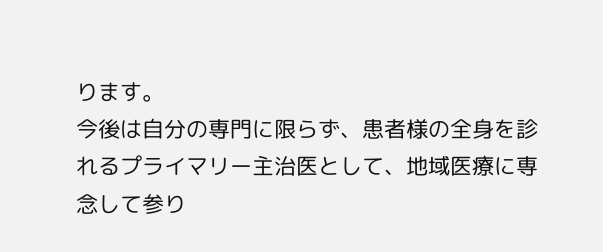ります。
今後は自分の専門に限らず、患者様の全身を診れるプライマリー主治医として、地域医療に専念して参り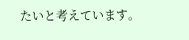たいと考えています。